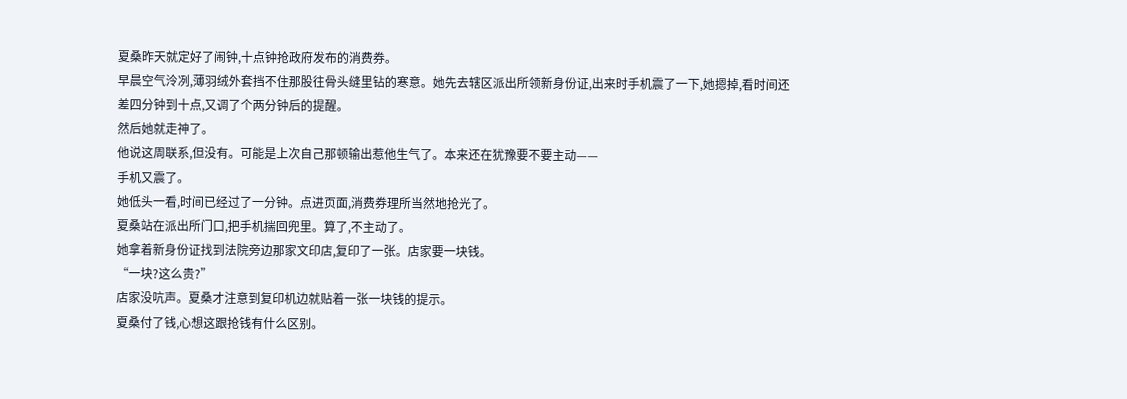夏桑昨天就定好了闹钟,十点钟抢政府发布的消费券。
早晨空气泠冽,薄羽绒外套挡不住那股往骨头缝里钻的寒意。她先去辖区派出所领新身份证,出来时手机震了一下,她摁掉,看时间还差四分钟到十点,又调了个两分钟后的提醒。
然后她就走神了。
他说这周联系,但没有。可能是上次自己那顿输出惹他生气了。本来还在犹豫要不要主动——
手机又震了。
她低头一看,时间已经过了一分钟。点进页面,消费券理所当然地抢光了。
夏桑站在派出所门口,把手机揣回兜里。算了,不主动了。
她拿着新身份证找到法院旁边那家文印店,复印了一张。店家要一块钱。
“一块?这么贵?”
店家没吭声。夏桑才注意到复印机边就贴着一张一块钱的提示。
夏桑付了钱,心想这跟抢钱有什么区别。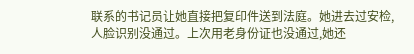联系的书记员让她直接把复印件送到法庭。她进去过安检,人脸识别没通过。上次用老身份证也没通过,她还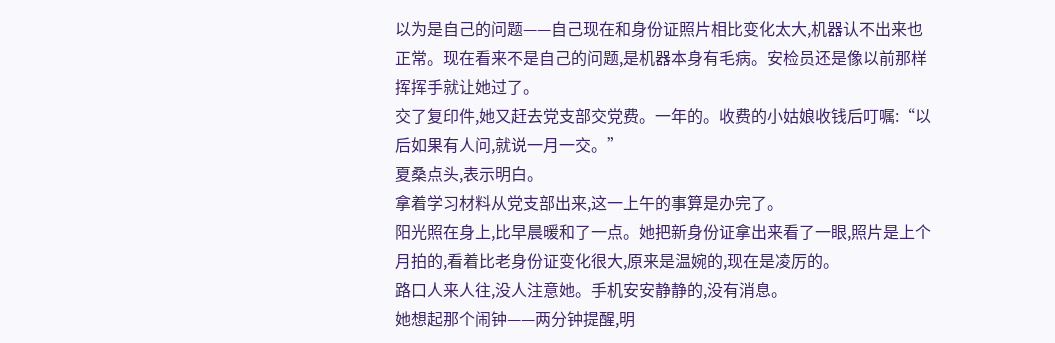以为是自己的问题——自己现在和身份证照片相比变化太大,机器认不出来也正常。现在看来不是自己的问题,是机器本身有毛病。安检员还是像以前那样挥挥手就让她过了。
交了复印件,她又赶去党支部交党费。一年的。收费的小姑娘收钱后叮嘱:“以后如果有人问,就说一月一交。”
夏桑点头,表示明白。
拿着学习材料从党支部出来,这一上午的事算是办完了。
阳光照在身上,比早晨暖和了一点。她把新身份证拿出来看了一眼,照片是上个月拍的,看着比老身份证变化很大,原来是温婉的,现在是凌厉的。
路口人来人往,没人注意她。手机安安静静的,没有消息。
她想起那个闹钟——两分钟提醒,明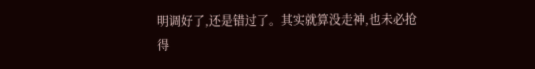明调好了,还是错过了。其实就算没走神,也未必抢得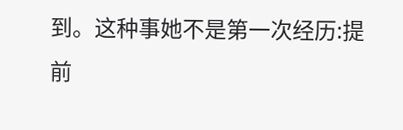到。这种事她不是第一次经历:提前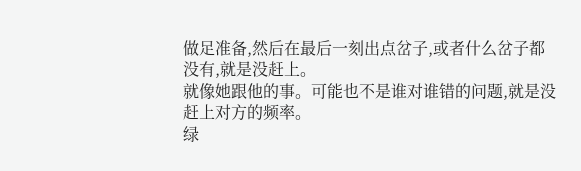做足准备,然后在最后一刻出点岔子,或者什么岔子都没有,就是没赶上。
就像她跟他的事。可能也不是谁对谁错的问题,就是没赶上对方的频率。
绿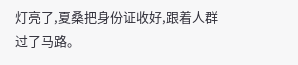灯亮了,夏桑把身份证收好,跟着人群过了马路。